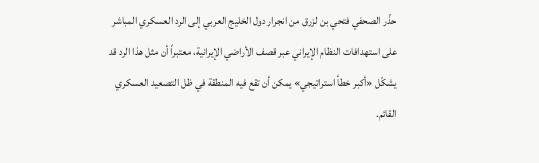حذّر الصحفي فتحي بن لزرق من انجرار دول الخليج العربي إلى الرد العسكري المباشر على استهدافات النظام الإيراني عبر قصف الأراضي الإيرانية، معتبراً أن مثل هذا الرد قد يشكّل «أكبر خطأ استراتيجي» يمكن أن تقع فيه المنطقة في ظل التصعيد العسكري القائم.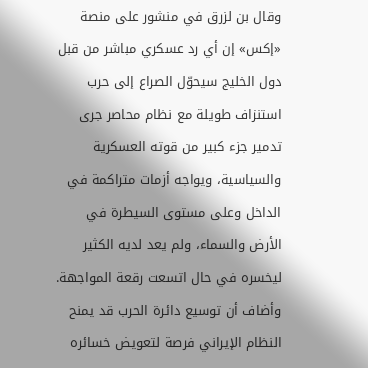وقال بن لزرق في منشور على منصة «إكس» إن أي رد عسكري مباشر من قبل دول الخليج سيحوّل الصراع إلى حرب استنزاف طويلة مع نظام محاصر جرى تدمير جزء كبير من قوته العسكرية والسياسية، ويواجه أزمات متراكمة في الداخل وعلى مستوى السيطرة في الأرض والسماء، ولم يعد لديه الكثير ليخسره في حال اتسعت رقعة المواجهة.
وأضاف أن توسيع دائرة الحرب قد يمنح النظام الإيراني فرصة لتعويض خسائره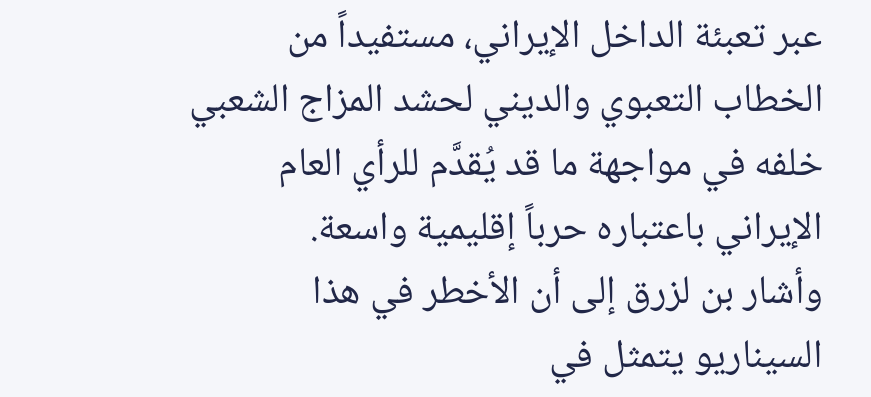عبر تعبئة الداخل الإيراني، مستفيداً من الخطاب التعبوي والديني لحشد المزاج الشعبي خلفه في مواجهة ما قد يُقدَّم للرأي العام الإيراني باعتباره حرباً إقليمية واسعة.
وأشار بن لزرق إلى أن الأخطر في هذا السيناريو يتمثل في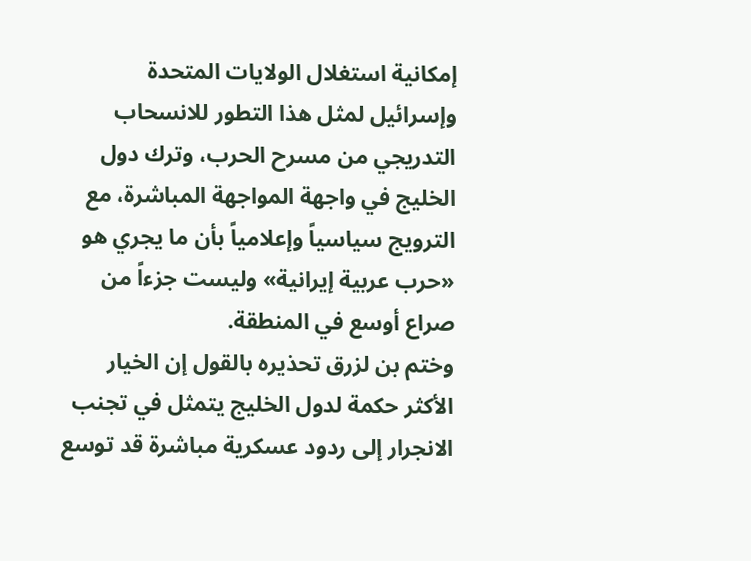إمكانية استغلال الولايات المتحدة وإسرائيل لمثل هذا التطور للانسحاب التدريجي من مسرح الحرب، وترك دول الخليج في واجهة المواجهة المباشرة، مع الترويج سياسياً وإعلامياً بأن ما يجري هو «حرب عربية إيرانية» وليست جزءاً من صراع أوسع في المنطقة.
وختم بن لزرق تحذيره بالقول إن الخيار الأكثر حكمة لدول الخليج يتمثل في تجنب الانجرار إلى ردود عسكرية مباشرة قد توسع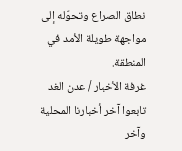نطاق الصراع وتحوّله إلى مواجهة طويلة الأمد في المنطقة.
غرفة الأخبار / عدن الغد
تابعوا آخر أخبارنا المحلية وآخر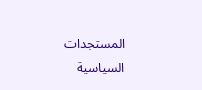المستجدات السياسية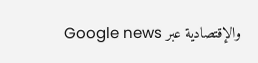والإقتصادية عبر Google news